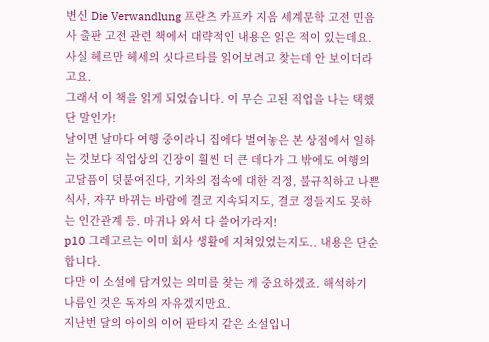변신 Die Verwandlung 프란츠 카프카 지음 세계문학 고전 민음사 출판 고전 관련 책에서 대략적인 내용은 읽은 적이 있는데요. 사실 헤르만 헤세의 싯다르타를 읽어보려고 찾는데 안 보이더라고요.
그래서 이 책을 읽게 되었습니다. 이 무슨 고된 직업을 나는 택했단 말인가!
날이면 날마다 여행 중이라니 집에다 벌여놓은 본 상점에서 일하는 것보다 직업상의 긴장이 훨씬 더 큰 데다가 그 밖에도 여행의 고달픔이 덧붙여진다, 기차의 접속에 대한 걱정, 불규칙하고 나쁜 식사, 자꾸 바뀌는 바람에 결코 지속되지도, 결코 정들지도 못하는 인간관계 등. 마귀나 와서 다 쓸어가라지!
p10 그레고르는 이미 회사 생활에 지쳐있었는지도.. 내용은 단순합니다.
다만 이 소설에 담겨있는 의미를 찾는 게 중요하겠죠. 해석하기 나름인 것은 독자의 자유겠지만요.
지난번 달의 아이의 이어 판타지 같은 소설입니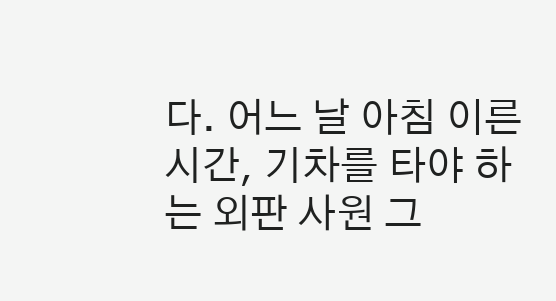다. 어느 날 아침 이른 시간, 기차를 타야 하는 외판 사원 그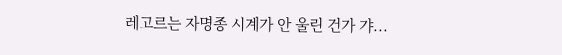레고르는 자명종 시계가 안 울린 건가 갸...